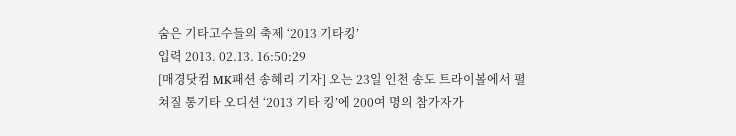숨은 기타고수들의 축제 ‘2013 기타킹’
입력 2013. 02.13. 16:50:29
[매경닷컴 MK패션 송혜리 기자] 오는 23일 인천 송도 트라이볼에서 펼쳐질 통기타 오디션 ‘2013 기타 킹’에 200여 명의 참가자가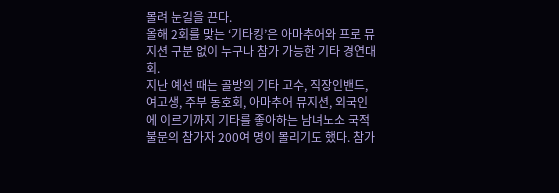몰려 눈길을 끈다.
올해 2회를 맞는 ‘기타킹’은 아마추어와 프로 뮤지션 구분 없이 누구나 참가 가능한 기타 경연대회.
지난 예선 때는 골방의 기타 고수, 직장인밴드, 여고생, 주부 동호회, 아마추어 뮤지션, 외국인에 이르기까지 기타를 좋아하는 남녀노소 국적불문의 참가자 200여 명이 몰리기도 했다. 참가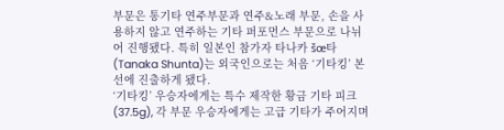부문은 통기타 연주부문과 연주&노래 부문, 손을 사용하지 않고 연주하는 기타 퍼포먼스 부문으로 나뉘어 진행됐다. 특히 일본인 참가자 타나카 šœ타(Tanaka Shunta)는 외국인으로는 처음 ‘기타킹’ 본선에 진출하게 됐다.
‘기타킹’ 우승자에게는 특수 제작한 황금 기타 피크(37.5g), 각 부문 우승자에게는 고급 기타가 주어지며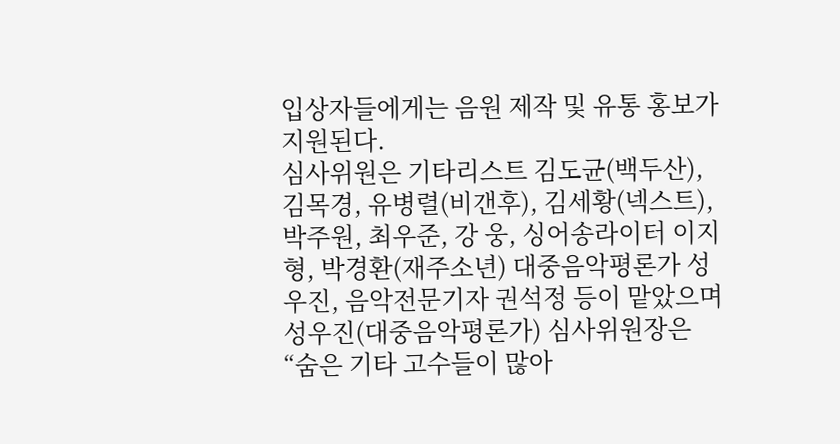입상자들에게는 음원 제작 및 유통 홍보가 지원된다.
심사위원은 기타리스트 김도균(백두산), 김목경, 유병렬(비갠후), 김세황(넥스트), 박주원, 최우준, 강 웅, 싱어송라이터 이지형, 박경환(재주소년) 대중음악평론가 성우진, 음악전문기자 권석정 등이 맡았으며 성우진(대중음악평론가) 심사위원장은 “숨은 기타 고수들이 많아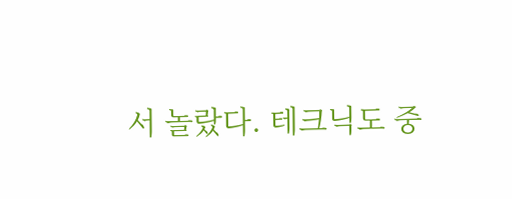서 놀랐다. 테크닉도 중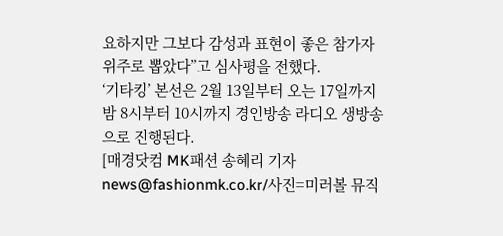요하지만 그보다 감성과 표현이 좋은 참가자 위주로 뽑았다”고 심사평을 전했다.
‘기타킹’ 본선은 2월 13일부터 오는 17일까지 밤 8시부터 10시까지 경인방송 라디오 생방송으로 진행된다.
[매경닷컴 MK패션 송혜리 기자 news@fashionmk.co.kr/사진=미러볼 뮤직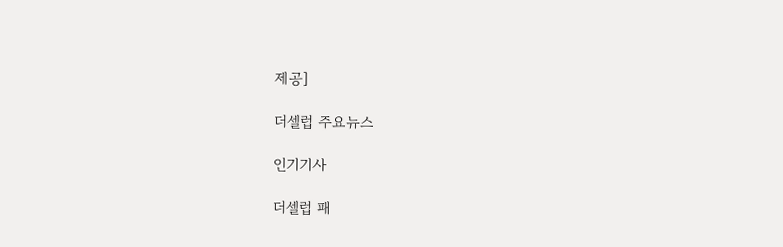제공]

더셀럽 주요뉴스

인기기사

더셀럽 패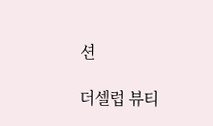션

더셀럽 뷰티